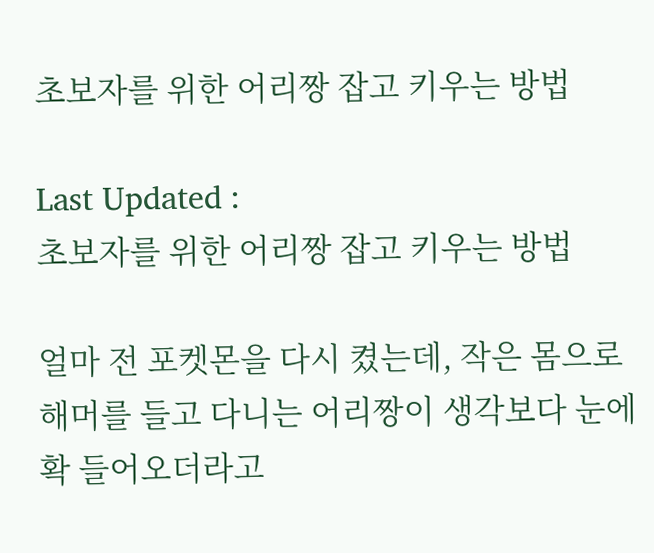초보자를 위한 어리짱 잡고 키우는 방법

Last Updated :
초보자를 위한 어리짱 잡고 키우는 방법

얼마 전 포켓몬을 다시 켰는데, 작은 몸으로 해머를 들고 다니는 어리짱이 생각보다 눈에 확 들어오더라고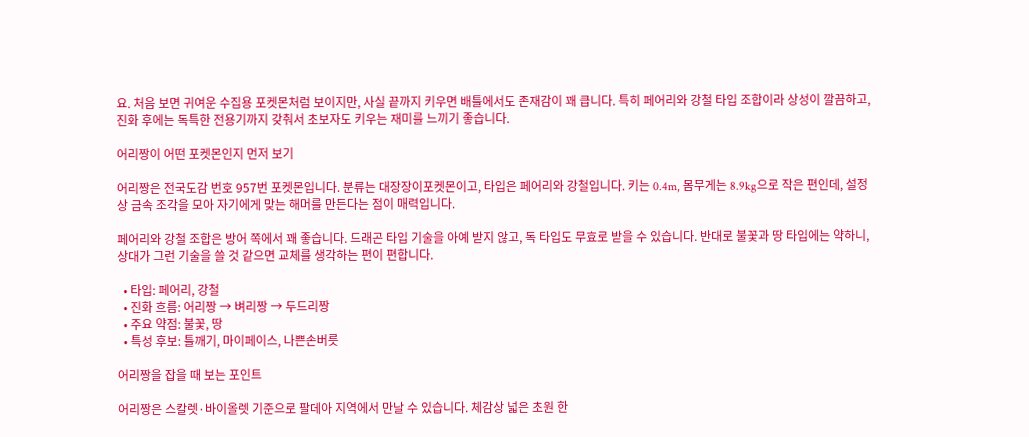요. 처음 보면 귀여운 수집용 포켓몬처럼 보이지만, 사실 끝까지 키우면 배틀에서도 존재감이 꽤 큽니다. 특히 페어리와 강철 타입 조합이라 상성이 깔끔하고, 진화 후에는 독특한 전용기까지 갖춰서 초보자도 키우는 재미를 느끼기 좋습니다.

어리짱이 어떤 포켓몬인지 먼저 보기

어리짱은 전국도감 번호 957번 포켓몬입니다. 분류는 대장장이포켓몬이고, 타입은 페어리와 강철입니다. 키는 0.4m, 몸무게는 8.9kg으로 작은 편인데, 설정상 금속 조각을 모아 자기에게 맞는 해머를 만든다는 점이 매력입니다.

페어리와 강철 조합은 방어 쪽에서 꽤 좋습니다. 드래곤 타입 기술을 아예 받지 않고, 독 타입도 무효로 받을 수 있습니다. 반대로 불꽃과 땅 타입에는 약하니, 상대가 그런 기술을 쓸 것 같으면 교체를 생각하는 편이 편합니다.

  • 타입: 페어리, 강철
  • 진화 흐름: 어리짱 → 벼리짱 → 두드리짱
  • 주요 약점: 불꽃, 땅
  • 특성 후보: 틀깨기, 마이페이스, 나쁜손버릇

어리짱을 잡을 때 보는 포인트

어리짱은 스칼렛·바이올렛 기준으로 팔데아 지역에서 만날 수 있습니다. 체감상 넓은 초원 한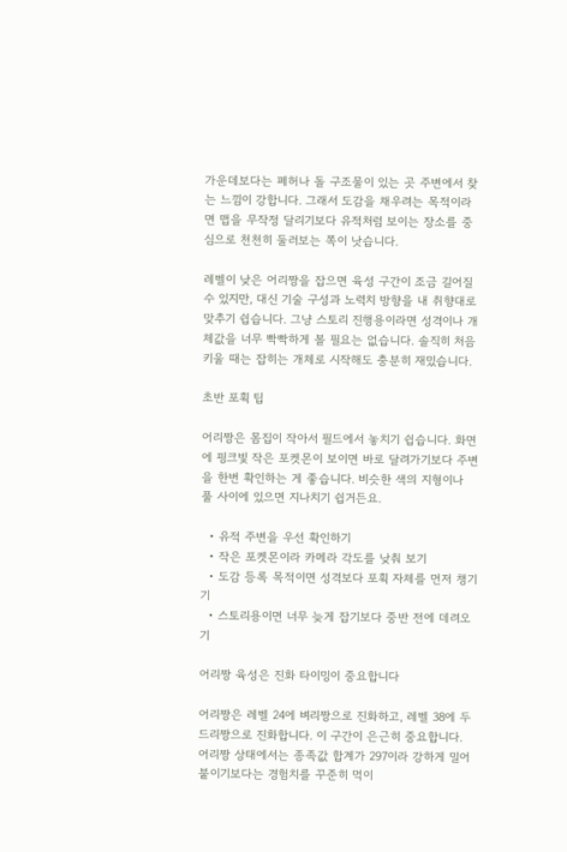가운데보다는 폐허나 돌 구조물이 있는 곳 주변에서 찾는 느낌이 강합니다. 그래서 도감을 채우려는 목적이라면 맵을 무작정 달리기보다 유적처럼 보이는 장소를 중심으로 천천히 둘러보는 쪽이 낫습니다.

레벨이 낮은 어리짱을 잡으면 육성 구간이 조금 길어질 수 있지만, 대신 기술 구성과 노력치 방향을 내 취향대로 맞추기 쉽습니다. 그냥 스토리 진행용이라면 성격이나 개체값을 너무 빡빡하게 볼 필요는 없습니다. 솔직히 처음 키울 때는 잡히는 개체로 시작해도 충분히 재밌습니다.

초반 포획 팁

어리짱은 몸집이 작아서 필드에서 놓치기 쉽습니다. 화면에 핑크빛 작은 포켓몬이 보이면 바로 달려가기보다 주변을 한번 확인하는 게 좋습니다. 비슷한 색의 지형이나 풀 사이에 있으면 지나치기 쉽거든요.

  • 유적 주변을 우선 확인하기
  • 작은 포켓몬이라 카메라 각도를 낮춰 보기
  • 도감 등록 목적이면 성격보다 포획 자체를 먼저 챙기기
  • 스토리용이면 너무 늦게 잡기보다 중반 전에 데려오기

어리짱 육성은 진화 타이밍이 중요합니다

어리짱은 레벨 24에 벼리짱으로 진화하고, 레벨 38에 두드리짱으로 진화합니다. 이 구간이 은근히 중요합니다. 어리짱 상태에서는 종족값 합계가 297이라 강하게 밀어붙이기보다는 경험치를 꾸준히 먹이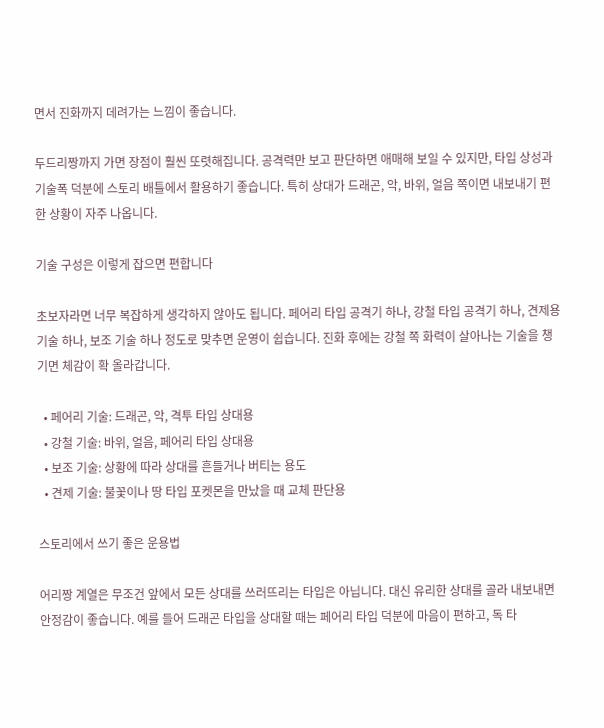면서 진화까지 데려가는 느낌이 좋습니다.

두드리짱까지 가면 장점이 훨씬 또렷해집니다. 공격력만 보고 판단하면 애매해 보일 수 있지만, 타입 상성과 기술폭 덕분에 스토리 배틀에서 활용하기 좋습니다. 특히 상대가 드래곤, 악, 바위, 얼음 쪽이면 내보내기 편한 상황이 자주 나옵니다.

기술 구성은 이렇게 잡으면 편합니다

초보자라면 너무 복잡하게 생각하지 않아도 됩니다. 페어리 타입 공격기 하나, 강철 타입 공격기 하나, 견제용 기술 하나, 보조 기술 하나 정도로 맞추면 운영이 쉽습니다. 진화 후에는 강철 쪽 화력이 살아나는 기술을 챙기면 체감이 확 올라갑니다.

  • 페어리 기술: 드래곤, 악, 격투 타입 상대용
  • 강철 기술: 바위, 얼음, 페어리 타입 상대용
  • 보조 기술: 상황에 따라 상대를 흔들거나 버티는 용도
  • 견제 기술: 불꽃이나 땅 타입 포켓몬을 만났을 때 교체 판단용

스토리에서 쓰기 좋은 운용법

어리짱 계열은 무조건 앞에서 모든 상대를 쓰러뜨리는 타입은 아닙니다. 대신 유리한 상대를 골라 내보내면 안정감이 좋습니다. 예를 들어 드래곤 타입을 상대할 때는 페어리 타입 덕분에 마음이 편하고, 독 타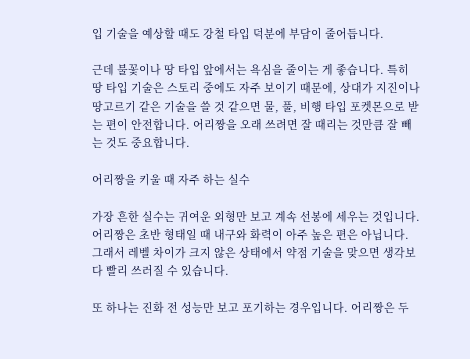입 기술을 예상할 때도 강철 타입 덕분에 부담이 줄어듭니다.

근데 불꽃이나 땅 타입 앞에서는 욕심을 줄이는 게 좋습니다. 특히 땅 타입 기술은 스토리 중에도 자주 보이기 때문에, 상대가 지진이나 땅고르기 같은 기술을 쓸 것 같으면 물, 풀, 비행 타입 포켓몬으로 받는 편이 안전합니다. 어리짱을 오래 쓰려면 잘 때리는 것만큼 잘 빼는 것도 중요합니다.

어리짱을 키울 때 자주 하는 실수

가장 흔한 실수는 귀여운 외형만 보고 계속 선봉에 세우는 것입니다. 어리짱은 초반 형태일 때 내구와 화력이 아주 높은 편은 아닙니다. 그래서 레벨 차이가 크지 않은 상태에서 약점 기술을 맞으면 생각보다 빨리 쓰러질 수 있습니다.

또 하나는 진화 전 성능만 보고 포기하는 경우입니다. 어리짱은 두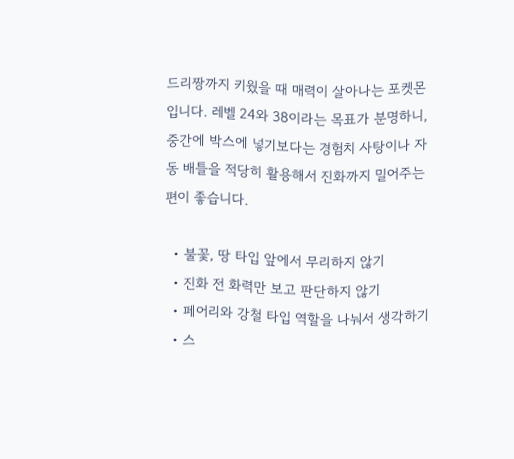드리짱까지 키웠을 때 매력이 살아나는 포켓몬입니다. 레벨 24와 38이라는 목표가 분명하니, 중간에 박스에 넣기보다는 경험치 사탕이나 자동 배틀을 적당히 활용해서 진화까지 밀어주는 편이 좋습니다.

  • 불꽃, 땅 타입 앞에서 무리하지 않기
  • 진화 전 화력만 보고 판단하지 않기
  • 페어리와 강철 타입 역할을 나눠서 생각하기
  • 스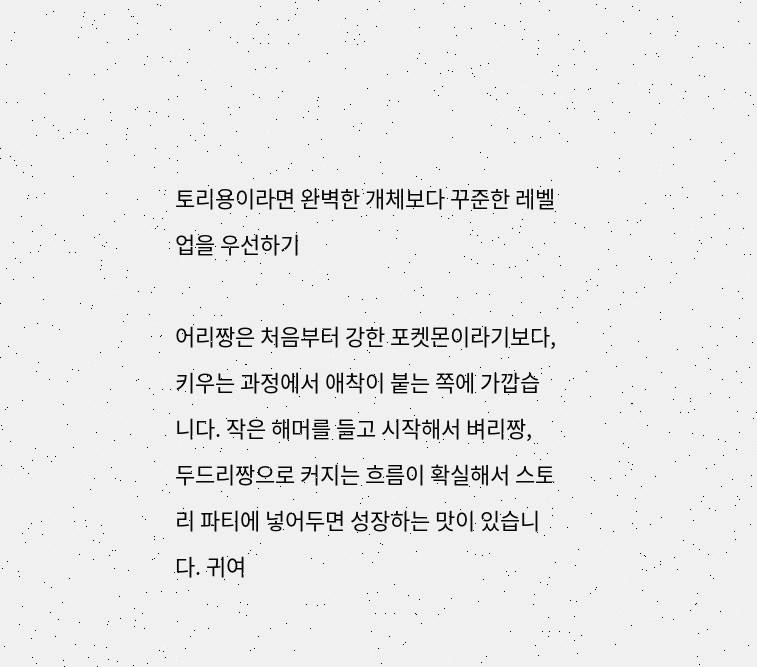토리용이라면 완벽한 개체보다 꾸준한 레벨업을 우선하기

어리짱은 처음부터 강한 포켓몬이라기보다, 키우는 과정에서 애착이 붙는 쪽에 가깝습니다. 작은 해머를 들고 시작해서 벼리짱, 두드리짱으로 커지는 흐름이 확실해서 스토리 파티에 넣어두면 성장하는 맛이 있습니다. 귀여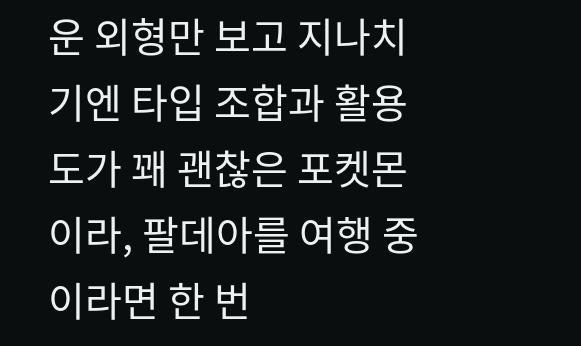운 외형만 보고 지나치기엔 타입 조합과 활용도가 꽤 괜찮은 포켓몬이라, 팔데아를 여행 중이라면 한 번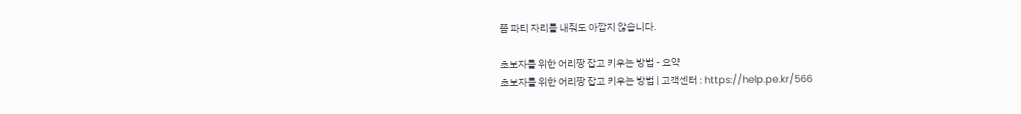쯤 파티 자리를 내줘도 아깝지 않습니다.

초보자를 위한 어리짱 잡고 키우는 방법 - 요약
초보자를 위한 어리짱 잡고 키우는 방법 | 고객센터 : https://help.pe.kr/566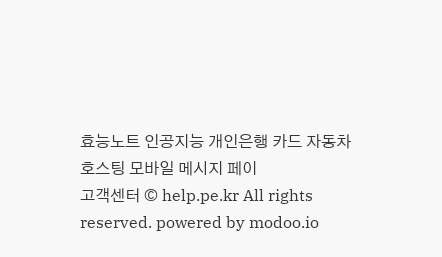효능노트 인공지능 개인은행 카드 자동차 호스팅 모바일 메시지 페이
고객센터 © help.pe.kr All rights reserved. powered by modoo.io